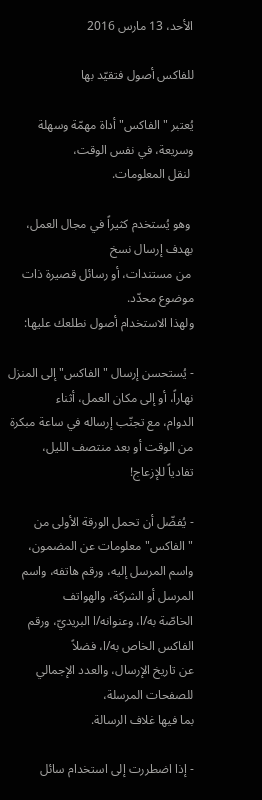الأحد، 13 مارس 2016

للفاكس أصول فتقيّد بها

يُعتبر "الفاكس" أداة مهمّة وسهلة وسريعة، في نفس الوقت،
 لنقل المعلومات.

 وهو يُستخدم كثيراً في مجال العمل، بهدف إرسال نسخ
 من مستندات، أو رسائل قصيرة ذات موضوع محدّد.
ولهذا الاستخدام أصول نطلعك عليها:

- يُستحسن إرسال "الفاكس" إلى المنزل نهاراً، أو إلى مكان العمل، أثناء
الدوام، مع تجنّب إرساله في ساعة مبكرة من الوقت أو بعد منتصف الليل،
تفادياً للإزعاج!

- يُفضّل أن تحمل الورقة الأولى من "الفاكس" معلومات عن المضمون،
واسم المرسل إليه، ورقم هاتفه، واسم المرسل أو الشركة، والهواتف
الخاصّة به/ا، وعنوانه/ا البريديّ، ورقم الفاكس الخاص به/ا، فضلاً
عن تاريخ الإرسال، والعدد الإجمالي للصفحات المرسلة،
بما فيها غلاف الرسالة.

- إذا اضطررت إلى استخدام سائل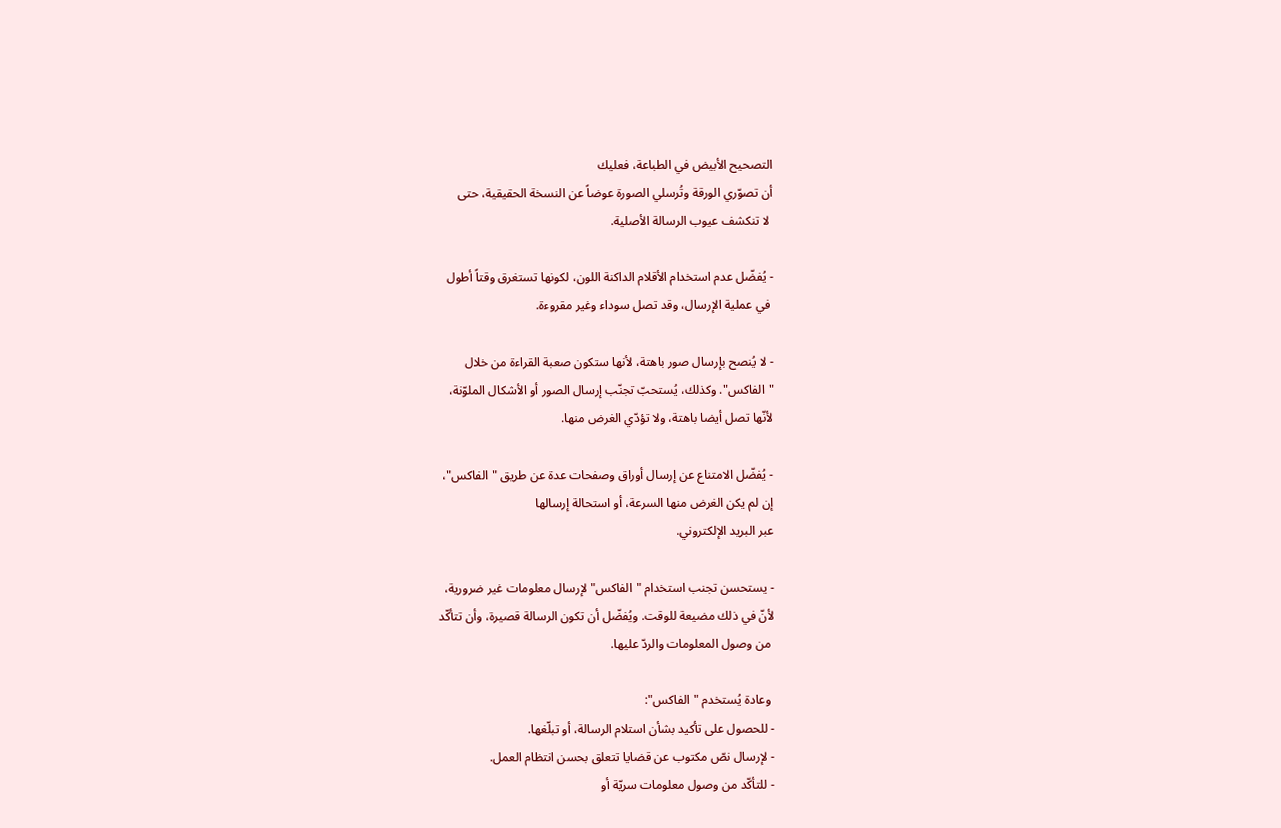التصحيح الأبيض في الطباعة، فعليك
أن تصوّري الورقة وتُرسلي الصورة عوضاً عن النسخة الحقيقية، حتى
 لا تنكشف عيوب الرسالة الأصلية.

- يُفضّل عدم استخدام الأقلام الداكنة اللون، لكونها تستغرق وقتاً أطول
 في عملية الإرسال، وقد تصل سوداء وغير مقروءة.

- لا يُنصح بإرسال صور باهتة، لأنها ستكون صعبة القراءة من خلال
"الفاكس". وكذلك، يُستحبّ تجنّب إرسال الصور أو الأشكال الملوّنة،
لأنّها تصل أيضا باهتة، ولا تؤدّي الغرض منها.

- يُفضّل الامتناع عن إرسال أوراق وصفحات عدة عن طريق "الفاكس"،
إن لم يكن الغرض منها السرعة، أو استحالة إرسالها
عبر البريد الإلكتروني.

- يستحسن تجنب استخدام "الفاكس" لإرسال معلومات غير ضرورية،
لأنّ في ذلك مضيعة للوقت. ويُفضّل أن تكون الرسالة قصيرة، وأن تتأكّد
 من وصول المعلومات والردّ عليها.

 وعادة يُستخدم "الفاكس":
- للحصول على تأكيد بشأن استلام الرسالة، أو تبلّغها.
- لإرسال نصّ مكتوب عن قضايا تتعلق بحسن انتظام العمل.
- للتأكّد من وصول معلومات سريّة أو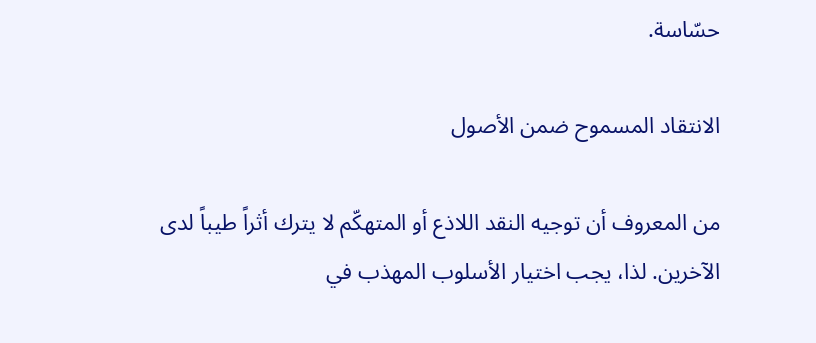حسّاسة.

الانتقاد المسموح ضمن الأصول

من المعروف أن توجيه النقد اللاذع أو المتهكّم لا يترك أثراً طيباً لدى
الآخرين. لذا، يجب اختيار الأسلوب المهذب في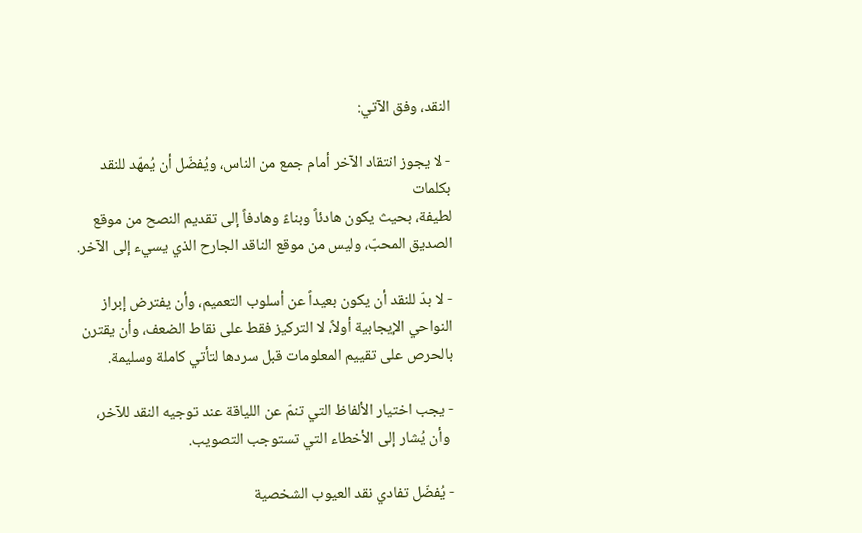النقد، وفق الآتي:

- لا يجوز انتقاد الآخر أمام جمع من الناس، ويُفضّل أن يُمهّد للنقد بكلمات
لطيفة، بحيث يكون هادئاً وبناءً وهادفاً إلى تقديم النصح من موقع
الصديق المحبّ، وليس من موقع الناقد الجارح الذي يسيء إلى الآخر.

- لا بدّ للنقد أن يكون بعيداً عن أسلوب التعميم، وأن يفترض إبراز
النواحي الإيجابية أولاً، لا التركيز فقط على نقاط الضعف، وأن يقترن
بالحرص على تقييم المعلومات قبل سردها لتأتي كاملة وسليمة.

- يجب اختيار الألفاظ التي تنمّ عن اللياقة عند توجيه النقد للآخر،
 وأن يُشار إلى الأخطاء التي تستوجب التصويب.

- يُفضّل تفادي نقد العيوب الشخصية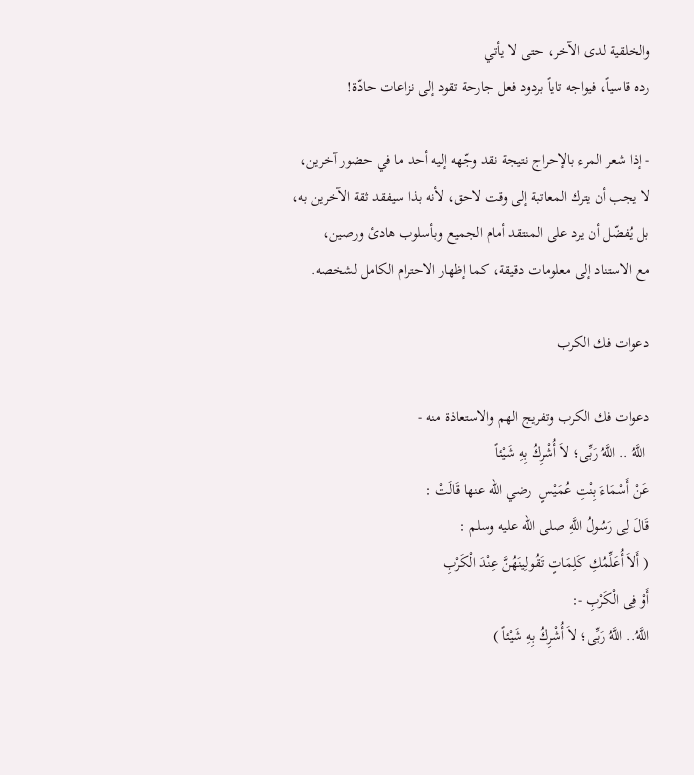والخلقية لدى الآخر، حتى لا يأتي
رده قاسياً، فيواجه تاياً بردود فعل جارحة تقود إلى نزاعات حادّة!

- إذا شعر المرء بالإحراج نتيجة نقد وجّهه إليه أحد ما في حضور آخرين،
لا يجب أن يترك المعاتبة إلى وقت لاحق، لأنه بذا سيفقد ثقة الآخرين به،
بل يُفضّل أن يرد على المنتقد أمام الجميع وبأسلوب هادئ ورصين،
مع الاستناد إلى معلومات دقيقة، كما إظهار الاحترام الكامل لشخصه.

دعوات فك الكرب

دعوات فك الكرب وتفريج الهم والاستعاذة منه -
 اللَّهُ .. اللَّهُ رَبِّى؛ لاَ أُشْرِكُ بِهِ شَيْئاً
عَنْ أَسْمَاءَ بِنْتِ عُمَيْسٍ  رضي الله عنها قَالَتْ :
قَالَ لِى رَسُولُ اللَّهِ صلى الله عليه وسلم :
( أَلاَ أُعَلِّمُكِ كَلِمَاتٍ تَقُولِينَهُنَّ عِنْدَ الْكَرْبِ
أَوْ فِى الْكَرْبِ -:
اللَّهُ.. اللَّهُ رَبِّى؛ لاَ أُشْرِكُ بِهِ شَيْئاً )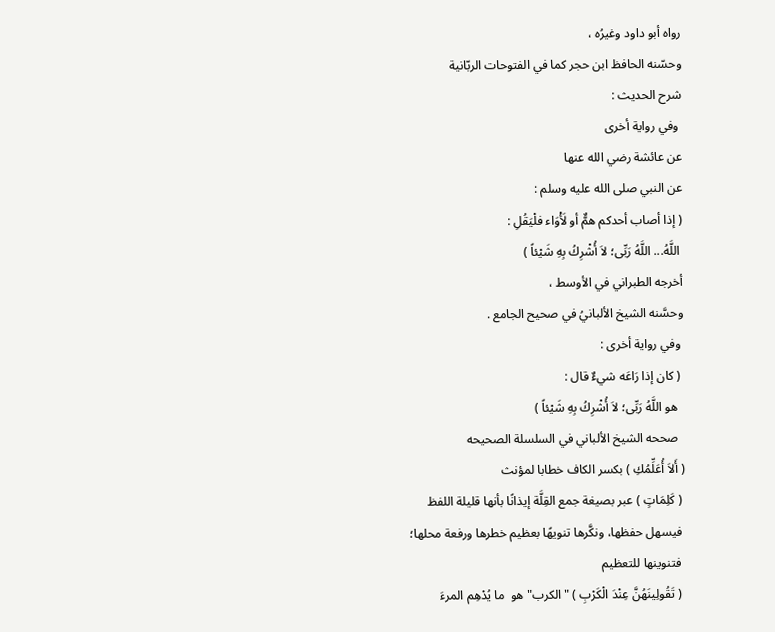رواه أبو داود وغيرُه ،
وحسّنه الحافظ ابن حجر كما في الفتوحات الربّانية
شرح الحديث :
 وفي رواية أخرى
عن عائشة رضي الله عنها
عن النبي صلى الله عليه وسلم :
( إذا أصاب أحدكم همٌّ أو لَأْوَاء فلْيَقُلِ :
 اللَّهُ... اللَّهُ رَبِّى؛ لاَ أُشْرِكُ بِهِ شَيْئاً )
أخرجه الطبراني في الأوسط ،
وحسَّنه الشيخ الألبانيُ في صحيح الجامع .
 وفي رواية أخرى :
 ( كان إذا رَاعَه شيءٌ قال :
  هو اللَّهُ رَبِّى؛ لاَ أُشْرِكُ بِهِ شَيْئاً )
  صححه الشيخ الألباني في السلسلة الصحيحه
( أَلاَ أُعَلِّمُكِ ) بكسر الكاف خطابا لمؤنث
 ( كَلِمَاتٍ ) عبر بصيغة جمع القِلَّة إيذانًا بأنها قليلة اللفظ
 فيسهل حفظها، ونكَّرها تنويهًا بعظيم خطرها ورفعة محلها؛
 فتنوينها للتعظيم
 ( تَقُولِينَهُنَّ عِنْدَ الْكَرْبِ ) "الكرب" هو  ما يُدْهِم المرءَ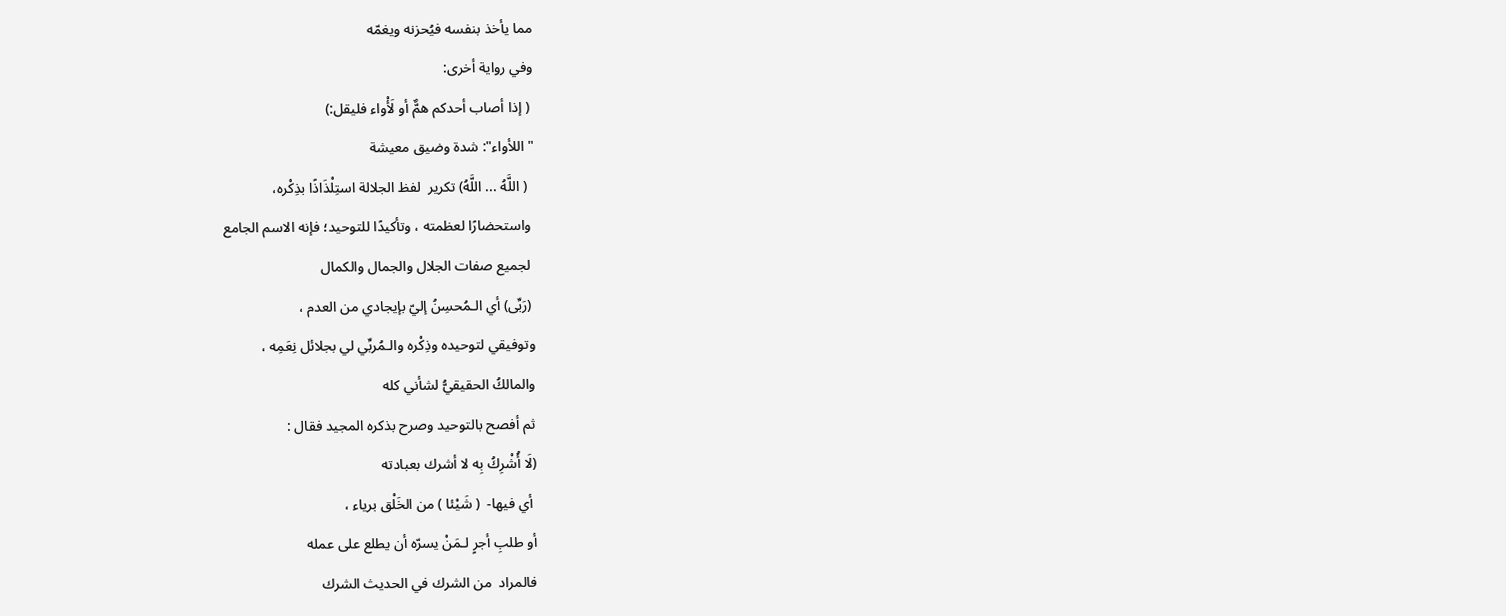مما يأخذ بنفسه فيُحزنه ويغمّه
وفي رواية أخرى:
 ( إذا أصاب أحدكم همٌّ أو لَأْواء فليقل:)
" اللأواء": شدة وضيق معيشة
  ( اللَّهُ ... اللَّهُ) تكرير  لفظ الجلالة استِلْذَاذًا بذِكْره،
 واستحضارًا لعظمته ، وتأكيدًا للتوحيد؛ فإنه الاسم الجامع
 لجميع صفات الجلال والجمال والكمال
 (رَبِّى) أي الـمُحسِنُ إليّ بإيجادي من العدم ،
وتوفيقي لتوحيده وذِكْره والـمُربِّي لي بجلائل نِعَمِه ،
والمالكُ الحقيقيُّ لشأني كله
ثم أفصح بالتوحيد وصرح بذكره المجيد فقال :
(لَا أُشْرِكُ بِه لا أشرك بعبادته
 أي فيها-  ( شَيْئا ) من الخَلْق برياء ،
أو طلبِ أجرٍ لـمَنْ يسرّه أن يطلع على عمله
فالمراد  من الشرك في الحديث الشرك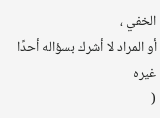الخفي ،
أو المراد لا أشرك بسؤاله أحدًا غيره
(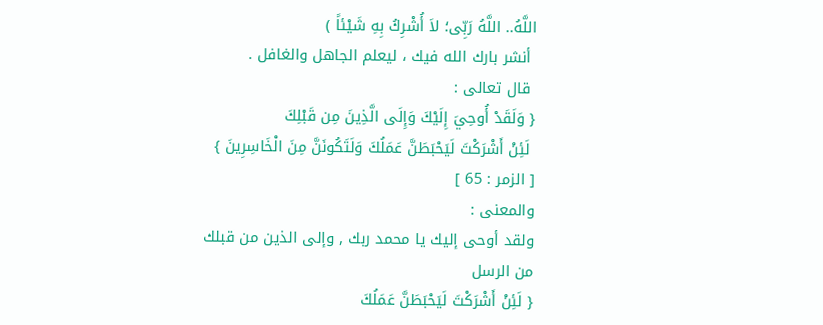اللَّهُ.. اللَّهُ رَبِّى؛ لاَ أُشْرِكُ بِهِ شَيْئاً )
 أنشر بارك الله فيك ، ليعلم الجاهل والغافل .
 قال تعالى :
{ وَلَقَدْ أُوحِيَ إِلَيْكَ وَإِلَى الَّذِينَ مِن قَبْلِكَ
 لَئِنْ أَشْرَكْتَ لَيَحْبَطَنَّ عَمَلُكَ وَلَتَكُونَنَّ مِنَ الْخَاسِرِينَ }
[ الزمر : 65 ]
والمعنى :
ولقد أوحى إليك يا محمد ربك , وإلى الذين من قبلك من الرسل
{ لَئِنْ أَشْرَكْتَ لَيَحْبَطَنَّ عَمَلُكَ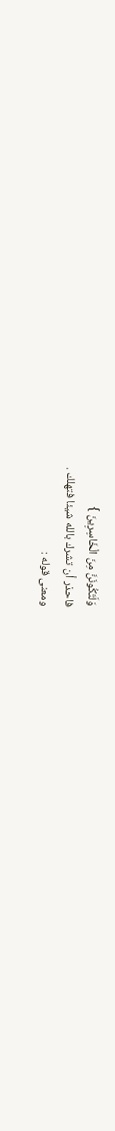وَلَتَكُونَنَّ مِنَ الْخَاسِرِينَ }
فاحذر أن تشرك بالله شيئا فتهلك .
ومعنى قوله :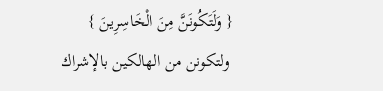{ وَلَتَكُونَنَّ مِنَ الْخَاسِرِينَ }
 ولتكونن من الهالكين بالإشراك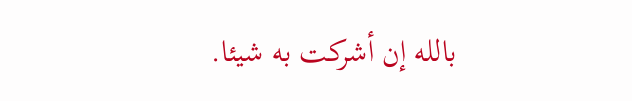بالله إن أشركت به شيئا.